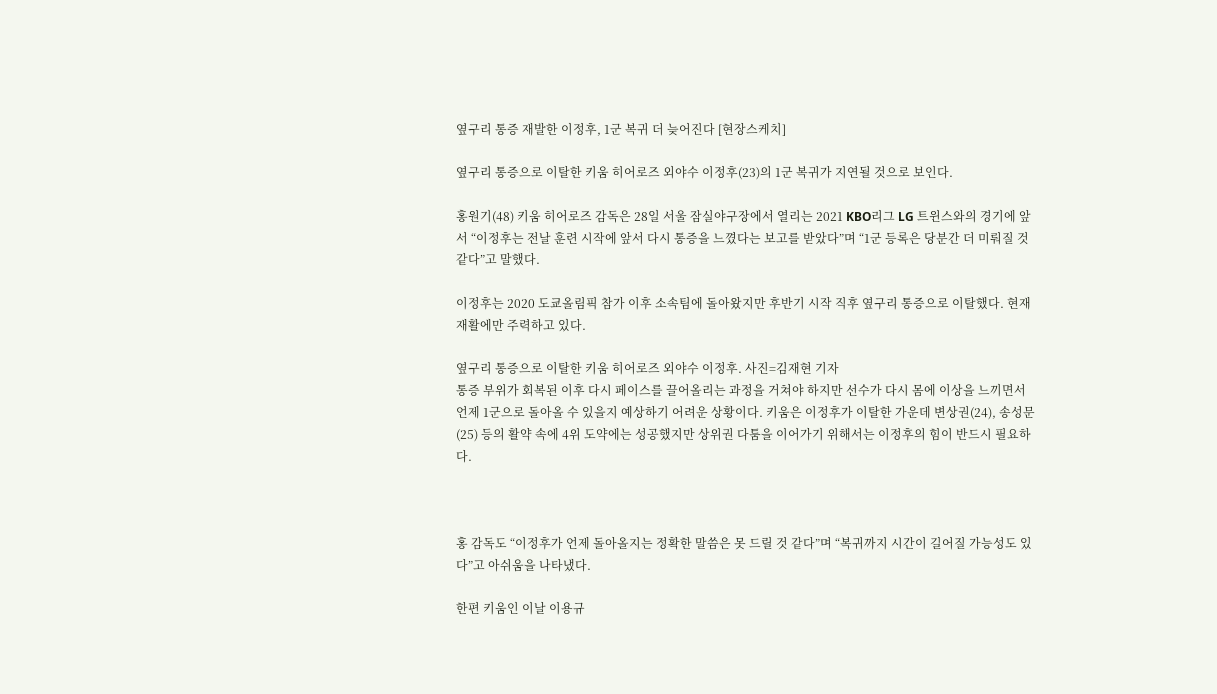옆구리 통증 재발한 이정후, 1군 복귀 더 늦어진다 [현장스케치]

옆구리 통증으로 이탈한 키움 히어로즈 외야수 이정후(23)의 1군 복귀가 지연될 것으로 보인다.

홍원기(48) 키움 히어로즈 감독은 28일 서울 잠실야구장에서 열리는 2021 KBO리그 LG 트윈스와의 경기에 앞서 “이정후는 전날 훈련 시작에 앞서 다시 통증을 느꼈다는 보고를 받았다”며 “1군 등록은 당분간 더 미뤄질 것 같다”고 말했다.

이정후는 2020 도쿄올림픽 참가 이후 소속팀에 돌아왔지만 후반기 시작 직후 옆구리 통증으로 이탈했다. 현재 재활에만 주력하고 있다.

옆구리 통증으로 이탈한 키움 히어로즈 외야수 이정후. 사진=김재현 기자
통증 부위가 회복된 이후 다시 페이스를 끌어올리는 과정을 거쳐야 하지만 선수가 다시 몸에 이상을 느끼면서 언제 1군으로 돌아올 수 있을지 예상하기 어려운 상황이다. 키움은 이정후가 이탈한 가운데 변상권(24), 송성문(25) 등의 활약 속에 4위 도약에는 성공했지만 상위권 다툼을 이어가기 위해서는 이정후의 힘이 반드시 필요하다.



홍 감독도 “이정후가 언제 돌아올지는 정확한 말씀은 못 드릴 것 같다”며 “복귀까지 시간이 길어질 가능성도 있다”고 아쉬움을 나타냈다.

한편 키움인 이날 이용규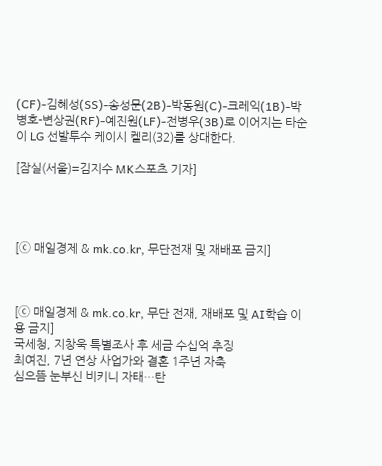(CF)-김혜성(SS)-송성문(2B)-박동원(C)-크레익(1B)-박병호-변상권(RF)-예진원(LF)-전병우(3B)로 이어지는 타순이 LG 선발투수 케이시 켈리(32)를 상대한다.

[잠실(서울)=김지수 MK스포츠 기자]




[ⓒ 매일경제 & mk.co.kr, 무단전재 및 재배포 금지]



[ⓒ 매일경제 & mk.co.kr, 무단 전재, 재배포 및 AI학습 이용 금지]
국세청, 지창욱 특별조사 후 세금 수십억 추징
최여진, 7년 연상 사업가와 결혼 1주년 자축
심으뜸 눈부신 비키니 자태…탄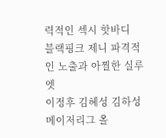력적인 섹시 핫바디
블랙핑크 제니 파격적인 노출과 아찔한 실루엣
이정후 김혜성 김하성 메이저리그 올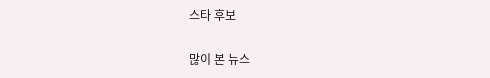스타 후보

많이 본 뉴스